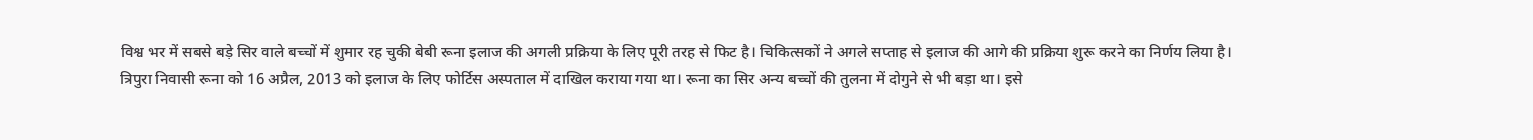विश्व भर में सबसे बड़े सिर वाले बच्चों में शुमार रह चुकी बेबी रूना इलाज की अगली प्रक्रिया के लिए पूरी तरह से फिट है। चिकित्सकों ने अगले सप्ताह से इलाज की आगे की प्रक्रिया शुरू करने का निर्णय लिया है।
त्रिपुरा निवासी रूना को 16 अप्रैल, 2013 को इलाज के लिए फोर्टिस अस्पताल में दाखिल कराया गया था। रूना का सिर अन्य बच्चों की तुलना में दोगुने से भी बड़ा था। इसे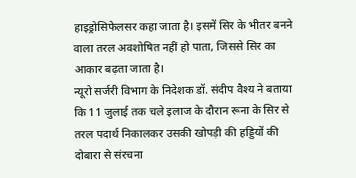हाइड्रोसिफेलसर कहा जाता है। इसमें सिर के भीतर बनने वाला तरल अवशोषित नहीं हो पाता, जिससे सिर का आकार बढ़ता जाता है।
न्यूरो सर्जरी विभाग के निदेशक डॉ. संदीप वैश्य ने बताया कि 11 जुलाई तक चले इलाज के दौरान रूना के सिर से तरल पदार्थ निकालकर उसकी खोपड़ी की हड्डियों की दोबारा से संरचना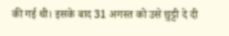की गई थी। इसके बाद 31 अगस्त को उसे छुट्टी दे दी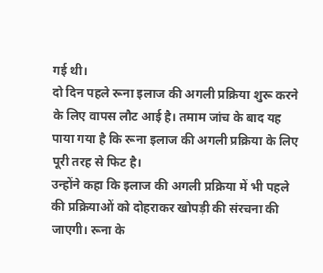गई थी।
दो दिन पहले रूना इलाज की अगली प्रक्रिया शुरू करने के लिए वापस लौट आई है। तमाम जांच के बाद यह पाया गया है कि रूना इलाज की अगली प्रक्रिया के लिए पूरी तरह से फिट है।
उन्होंने कहा कि इलाज की अगली प्रक्रिया में भी पहले की प्रक्रियाओं को दोहराकर खोपड़ी की संरचना की जाएगी। रूना के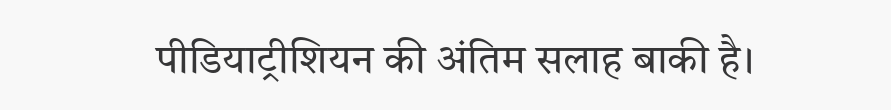पीडियाट्रीशियन की अंतिम सलाह बाकी है।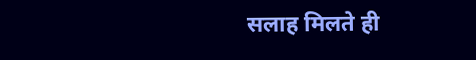सलाह मिलते ही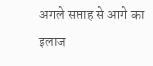अगले सप्ताह से आगे का इलाज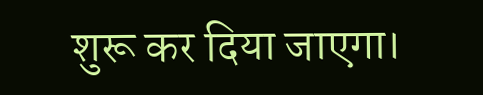शुरू कर दिया जाएगा।